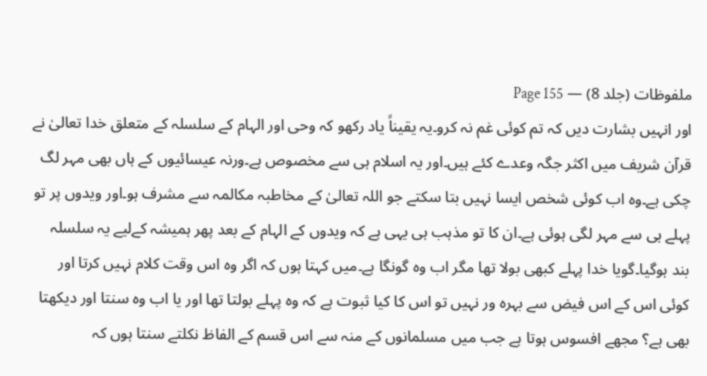ملفوظات (جلد 8) — Page 155
اور انہیں بشارت دیں کہ تم کوئی غم نہ کرو۔یہ یقیناً یاد رکھو کہ وحی اور الہام کے سلسلہ کے متعلق خدا تعالیٰ نے قرآن شریف میں اکثر جگہ وعدے کئے ہیں۔اور یہ اسلام ہی سے مخصوص ہے۔ورنہ عیسائیوں کے ہاں بھی مہر لگ چکی ہے۔وہ اب کوئی شخص ایسا نہیں بتا سکتے جو اللہ تعالیٰ کے مخاطبہ مکالمہ سے مشرف ہو۔اور ویدوں پر تو پہلے ہی سے مہر لگی ہوئی ہے۔ان کا تو مذہب ہی یہی ہے کہ ویدوں کے الہام کے بعد پھر ہمیشہ کےلیے یہ سلسلہ بند ہوگیا۔گویا خدا پہلے کبھی بولا تھا مگر اب وہ گونگا ہے۔میں کہتا ہوں کہ اگر وہ اس وقت کلام نہیں کرتا اور کوئی اس کے اس فیض سے بہرہ ور نہیں تو اس کا کیا ثبوت ہے کہ وہ پہلے بولتا تھا اور یا اب وہ سنتا اور دیکھتا بھی ہے؟ مجھے افسوس ہوتا ہے جب میں مسلمانوں کے منہ سے اس قسم کے الفاظ نکلتے سنتا ہوں کہ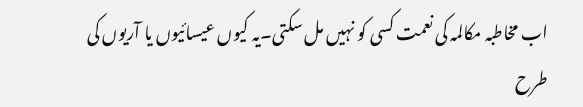اب مخاطبہ مکالمہ کی نعمت کسی کو نہیں مل سکتی۔یہ کیوں عیسائیوں یا آریوں کی طرح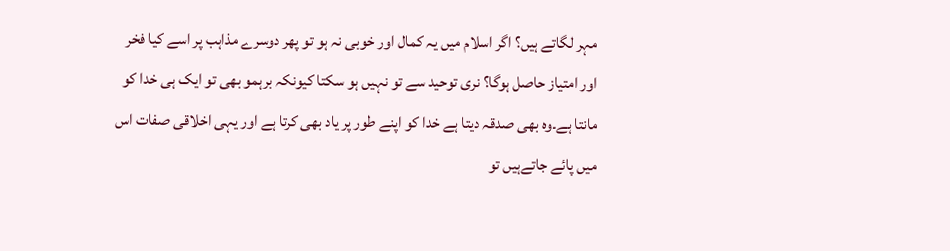مہر لگاتے ہیں؟ اگر اسلام میں یہ کمال اور خوبی نہ ہو تو پھر دوسرے مذاہب پر اسے کیا فخر اور امتیاز حاصل ہوگا؟ نری توحید سے تو نہیں ہو سکتا کیونکہ برہمو بھی تو ایک ہی خدا کو مانتا ہے۔وہ بھی صدقہ دیتا ہے خدا کو اپنے طور پر یاد بھی کرتا ہے اور یہی اخلاقی صفات اس میں پائے جاتےہیں تو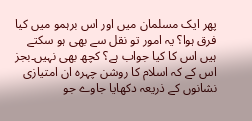پھر ایک مسلمان میں اور اس برہمو میں کیا فرق ہوا؟ یہ امور تو نقل سے بھی ہو سکتے ہیں اس کا کیا جواب ہے؟ کچھ بھی نہیں۔بجز اس کے کہ اسلام کا روشن چہرہ ان امتیازی نشانوں کے ذریعہ دکھایا جاوے جو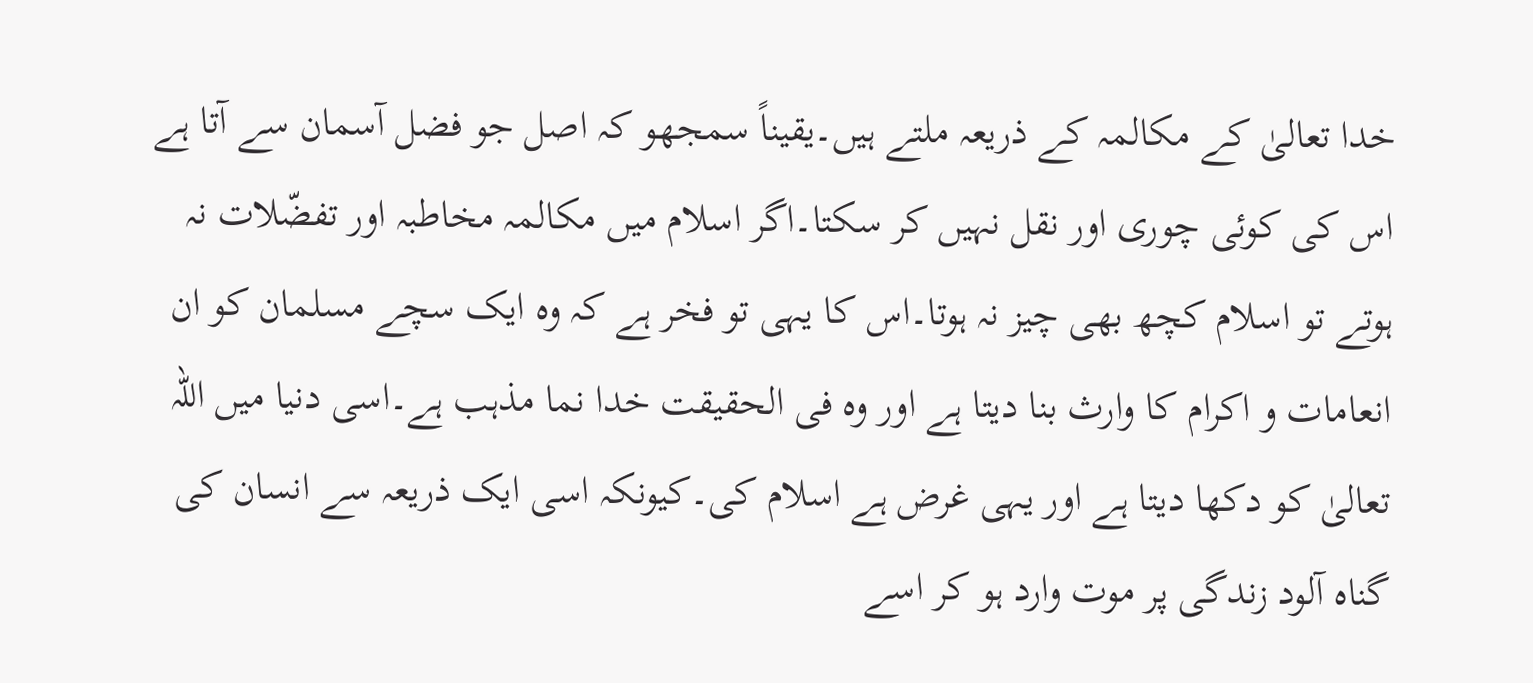خدا تعالیٰ کے مکالمہ کے ذریعہ ملتے ہیں۔یقیناً سمجھو کہ اصل جو فضل آسمان سے آتا ہے اس کی کوئی چوری اور نقل نہیں کر سکتا۔اگر اسلام میں مکالمہ مخاطبہ اور تفضّلات نہ ہوتے تو اسلام کچھ بھی چیز نہ ہوتا۔اس کا یہی تو فخر ہے کہ وہ ایک سچے مسلمان کو ان انعامات و اکرام کا وارث بنا دیتا ہے اور وہ فی الحقیقت خدا نما مذہب ہے۔اسی دنیا میں اللہ تعالیٰ کو دکھا دیتا ہے اور یہی غرض ہے اسلام کی۔کیونکہ اسی ایک ذریعہ سے انسان کی گناہ آلود زندگی پر موت وارد ہو کر اسے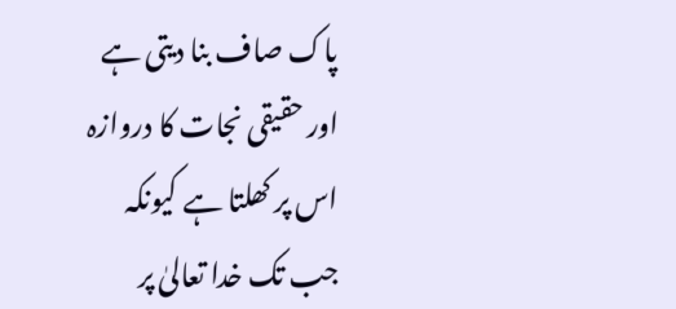پاک صاف بنا دیتی ہے اور حقیقی نجات کا دروازہ اس پر کھلتا ہے کیونکہ جب تک خدا تعالیٰ پر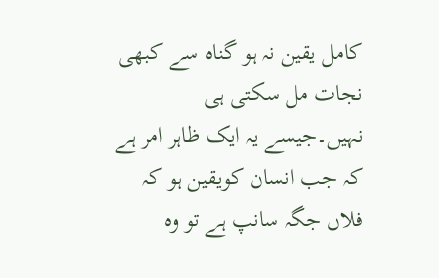کامل یقین نہ ہو گناہ سے کبھی نجات مل سکتی ہی نہیں۔جیسے یہ ایک ظاہر امر ہے کہ جب انسان کویقین ہو کہ فلاں جگہ سانپ ہے تو وہ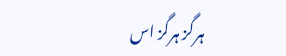ہرگز ہرگز اس